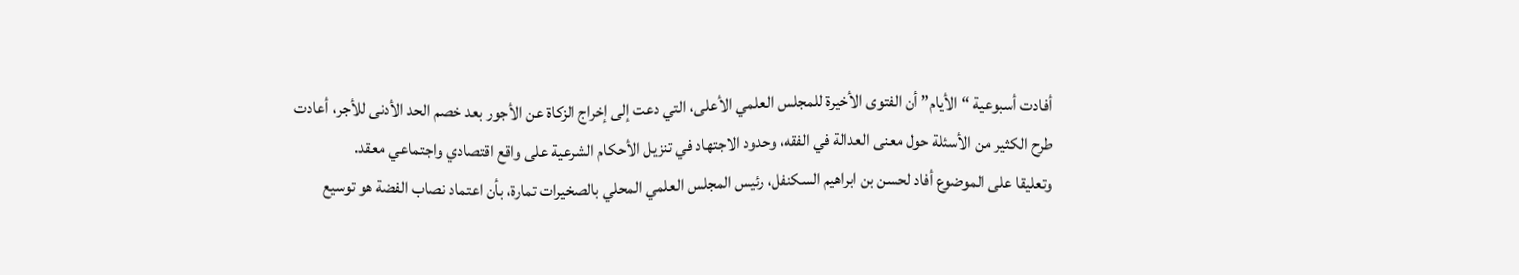أفادت أسبوعية “الأيام” أن الفتوى الأخيرة للمجلس العلمي الأعلى، التي دعت إلى إخراج الزكاة عن الأجور بعد خصم الحد الأدنى للأجر، أعادت طرح الكثير من الأسئلة حول معنى العدالة في الفقه، وحدود الاجتهاد في تنزيل الأحكام الشرعية على واقع اقتصادي واجتماعي معقد.
وتعليقا على الموضوع أفاد لحسن بن ابراهيم السكنفل، رئيس المجلس العلمي المحلي بالصخيرات تمارة، بأن اعتماد نصاب الفضة هو توسيع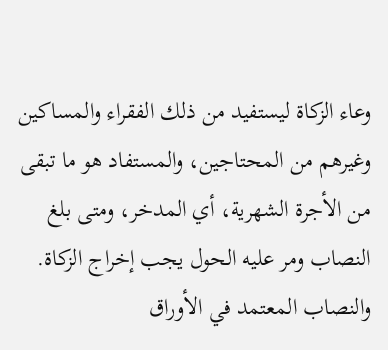وعاء الزكاة ليستفيد من ذلك الفقراء والمساكين وغيرهم من المحتاجين، والمستفاد هو ما تبقى من الأجرة الشهرية، أي المدخر، ومتى بلغ النصاب ومر عليه الحول يجب إخراج الزكاة.
والنصاب المعتمد في الأوراق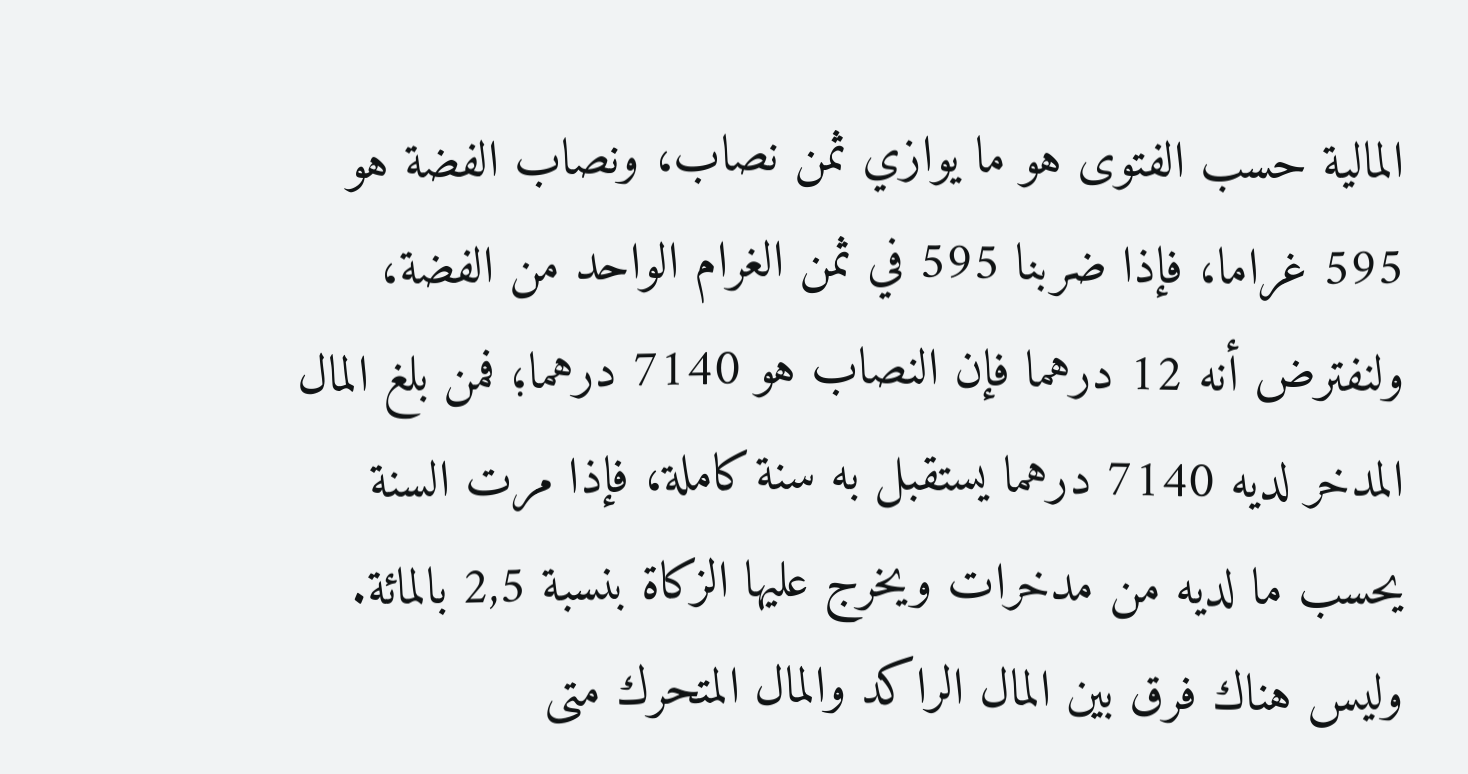المالية حسب الفتوى هو ما يوازي ثمن نصاب، ونصاب الفضة هو 595 غراما، فإذا ضربنا 595 في ثمن الغرام الواحد من الفضة، ولنفترض أنه 12 درهما فإن النصاب هو 7140 درهما؛ فمن بلغ المال المدخر لديه 7140 درهما يستقبل به سنة كاملة، فإذا مرت السنة يحسب ما لديه من مدخرات ويخرج عليها الزكاة بنسبة 2,5 بالمائة.
وليس هناك فرق بين المال الراكد والمال المتحرك متى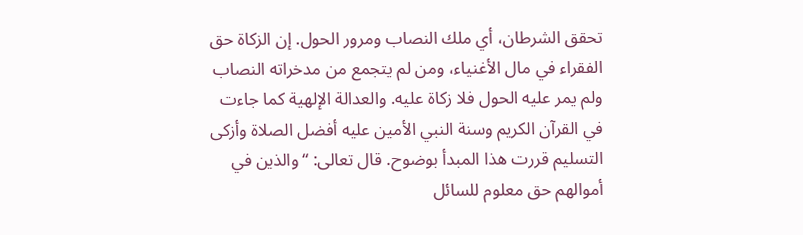تحقق الشرطان، أي ملك النصاب ومرور الحول. إن الزكاة حق الفقراء في مال الأغنياء، ومن لم يتجمع من مدخراته النصاب ولم يمر عليه الحول فلا زكاة عليه. والعدالة الإلهية كما جاءت في القرآن الكريم وسنة النبي الأمين عليه أفضل الصلاة وأزكى التسليم قررت هذا المبدأ بوضوح. قال تعالى: “والذين في أموالهم حق معلوم للسائل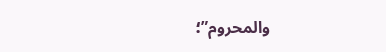والمحروم”؛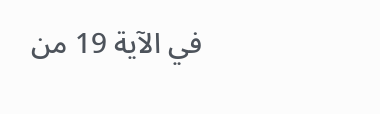في الآية 19 من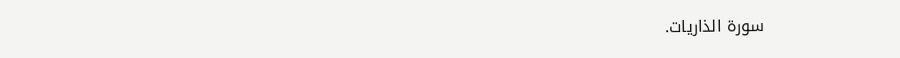سورة الذاريات.